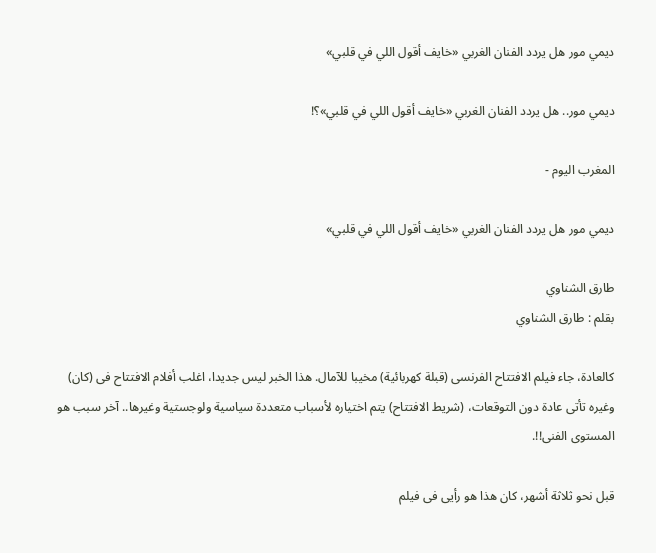ديمي مور هل يردد الفنان الغربي «خايف أقول اللي في قلبي»

ديمي مور.. هل يردد الفنان الغربي «خايف أقول اللي في قلبي»؟!

المغرب اليوم -

ديمي مور هل يردد الفنان الغربي «خايف أقول اللي في قلبي»

طارق الشناوي
بقلم : طارق الشناوي

كالعادة، جاء فيلم الافتتاح الفرنسى (قبلة كهربائية) مخيبا للآمال. هذا الخبر ليس جديدا، اغلب أفلام الافتتاح فى (كان) وغيره تأتى عادة دون التوقعات، (شريط الافتتاح) يتم اختياره لأسباب متعددة سياسية ولوجستية وغيرها.. آخر سبب هو المستوى الفنى!!.

قبل نحو ثلاثة أشهر، كان هذا هو رأيى فى فيلم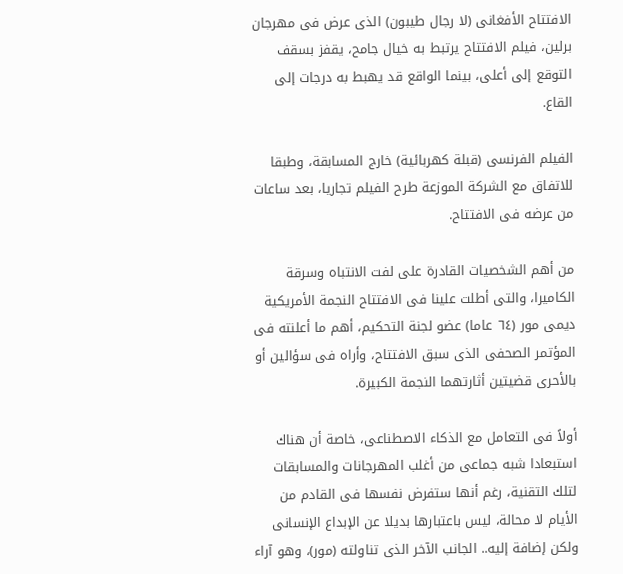الافتتاح الأفغانى (لا رجال طيبون) الذى عرض فى مهرجان برلين، فيلم الافتتاح يرتبط به خيال جامح، يقفز بسقف التوقع إلى أعلى، بينما الواقع قد يهبط به درجات إلى القاع.

الفيلم الفرنسى (قبلة كهربائية) خارج المسابقة، وطبقا للاتفاق مع الشركة الموزعة طرح الفيلم تجاريا، بعد ساعات من عرضه فى الافتتاح.

من أهم الشخصيات القادرة على لفت الانتباه وسرقة الكاميرا، والتى أطلت علينا فى الافتتاح النجمة الأمريكية ديمى مور (٦٤ عاما) عضو لجنة التحكيم، أهم ما أعلنته فى المؤتمر الصحفى الذى سبق الافتتاح، وأراه فى سؤالين أو بالأحرى قضيتين أثارتهما النجمة الكبيرة.

أولاً فى التعامل مع الذكاء الاصطناعى، خاصة أن هناك استبعادا شبه جماعى من أغلب المهرجانات والمسابقات لتلك التقنية، رغم أنها ستفرض نفسها فى القادم من الأيام لا محالة، ليس باعتبارها بديلا عن الإبداع الإنسانى ولكن إضافة إليه.. الجانب الآخر الذى تناولته (مور)، وهو آراء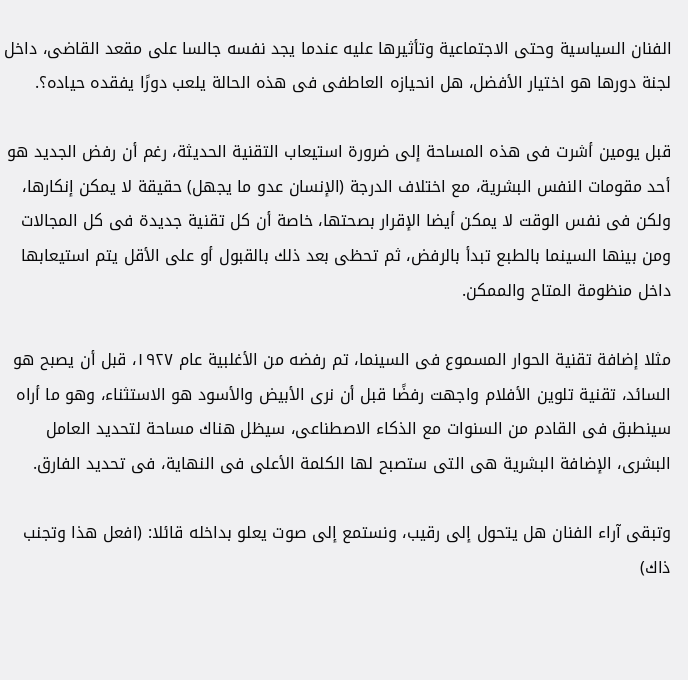الفنان السياسية وحتى الاجتماعية وتأثيرها عليه عندما يجد نفسه جالسا على مقعد القاضى، داخل لجنة دورها هو اختيار الأفضل، هل انحيازه العاطفى فى هذه الحالة يلعب دورًا يفقده حياده؟.

قبل يومين أشرت فى هذه المساحة إلى ضرورة استيعاب التقنية الحديثة، رغم أن رفض الجديد هو أحد مقومات النفس البشرية، مع اختلاف الدرجة (الإنسان عدو ما يجهل) حقيقة لا يمكن إنكارها، ولكن فى نفس الوقت لا يمكن أيضا الإقرار بصحتها، خاصة أن كل تقنية جديدة فى كل المجالات ومن بينها السينما بالطبع تبدأ بالرفض، ثم تحظى بعد ذلك بالقبول أو على الأقل يتم استيعابها داخل منظومة المتاح والممكن.

مثلا إضافة تقنية الحوار المسموع فى السينما، تم رفضه من الأغلبية عام ١٩٢٧، قبل أن يصبح هو السائد، تقنية تلوين الأفلام واجهت رفضًا قبل أن نرى الأبيض والأسود هو الاستثناء، وهو ما أراه سينطبق فى القادم من السنوات مع الذكاء الاصطناعى، سيظل هناك مساحة لتحديد العامل البشرى، الإضافة البشرية هى التى ستصبح لها الكلمة الأعلى فى النهاية، فى تحديد الفارق.

وتبقى آراء الفنان هل يتحول إلى رقيب، ونستمع إلى صوت يعلو بداخله قائلا: (افعل هذا وتجنب ذاك)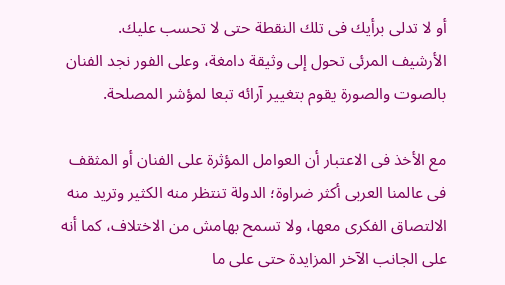أو لا تدلى برأيك فى تلك النقطة حتى لا تحسب عليك. الأرشيف المرئى تحول إلى وثيقة دامغة، وعلى الفور نجد الفنان بالصوت والصورة يقوم بتغيير آرائه تبعا لمؤشر المصلحة.

مع الأخذ فى الاعتبار أن العوامل المؤثرة على الفنان أو المثقف فى عالمنا العربى أكثر ضراوة؛ الدولة تنتظر منه الكثير وتريد منه الالتصاق الفكرى معها، ولا تسمح بهامش من الاختلاف، كما أنه على الجانب الآخر المزايدة حتى على ما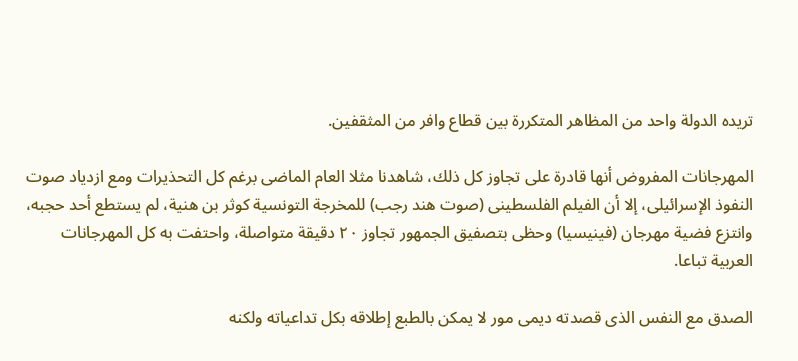تريده الدولة واحد من المظاهر المتكررة بين قطاع وافر من المثقفين.

المهرجانات المفروض أنها قادرة على تجاوز كل ذلك، شاهدنا مثلا العام الماضى برغم كل التحذيرات ومع ازدياد صوت النفوذ الإسرائيلى، إلا أن الفيلم الفلسطينى (صوت هند رجب) للمخرجة التونسية كوثر بن هنية، لم يستطع أحد حجبه، وانتزع فضية مهرجان (فينيسيا) وحظى بتصفيق الجمهور تجاوز ٢٠ دقيقة متواصلة، واحتفت به كل المهرجانات العربية تباعا.

الصدق مع النفس الذى قصدته ديمى مور لا يمكن بالطبع إطلاقه بكل تداعياته ولكنه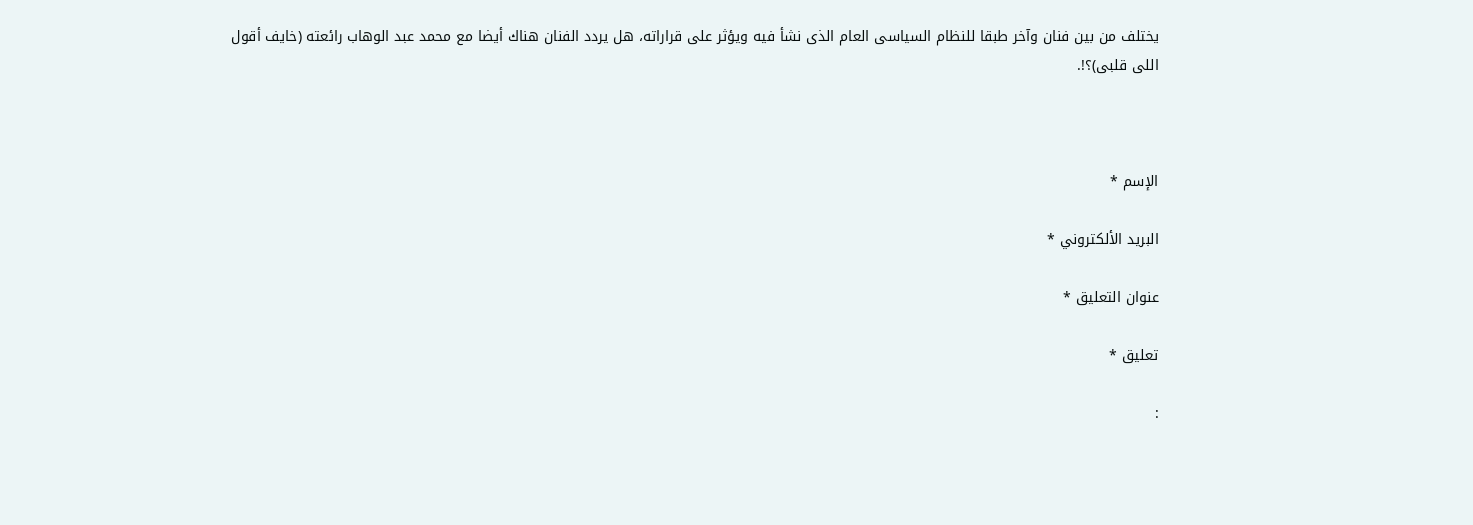يختلف من بين فنان وآخر طبقا للنظام السياسى العام الذى نشأ فيه ويؤثر على قراراته، هل يردد الفنان هناك أيضا مع محمد عبد الوهاب رائعته (خايف أقول اللى قلبى)؟!.



الإسم *

البريد الألكتروني *

عنوان التعليق *

تعليق *

: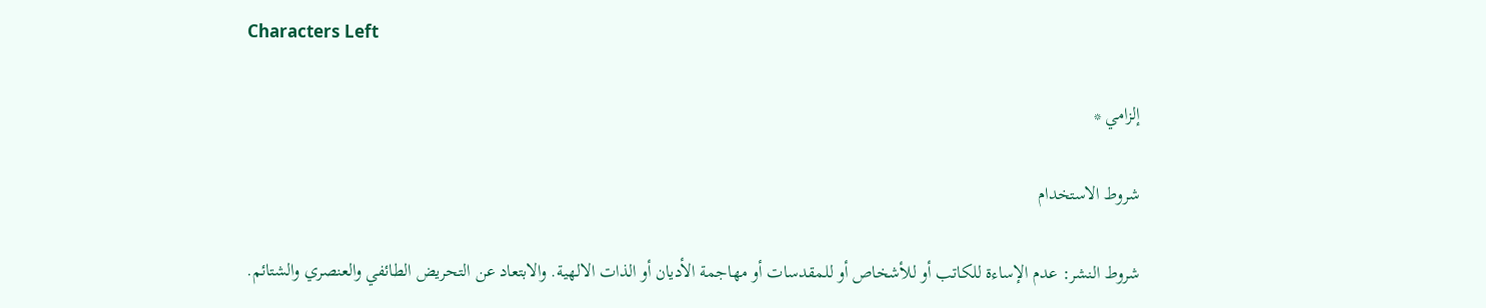Characters Left

إلزامي *

شروط الاستخدام

شروط النشر: عدم الإساءة للكاتب أو للأشخاص أو للمقدسات أو مهاجمة الأديان أو الذات الالهية. والابتعاد عن التحريض الطائفي والعنصري والشتائم.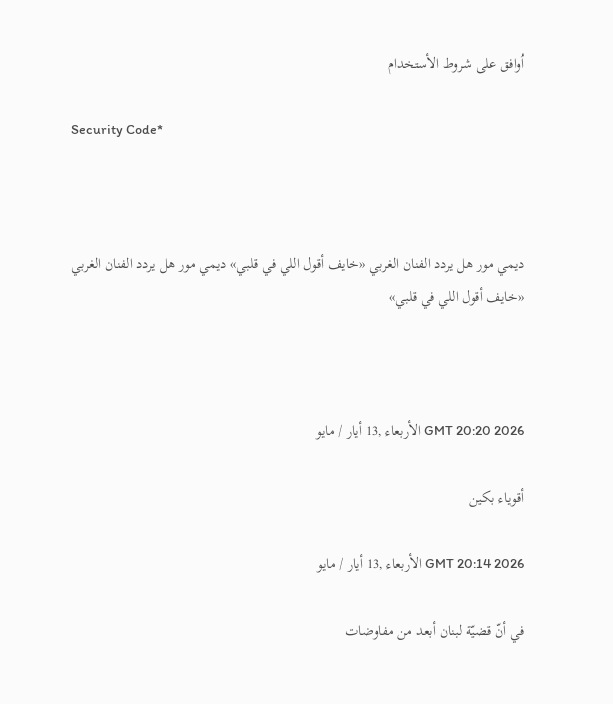اُوافق على شروط الأستخدام

Security Code*



ديمي مور هل يردد الفنان الغربي «خايف أقول اللي في قلبي» ديمي مور هل يردد الفنان الغربي «خايف أقول اللي في قلبي»



GMT 20:20 2026 الأربعاء ,13 أيار / مايو

أقوياء بكين

GMT 20:14 2026 الأربعاء ,13 أيار / مايو

في أنّ قضيّة لبنان أبعد من مفاوضات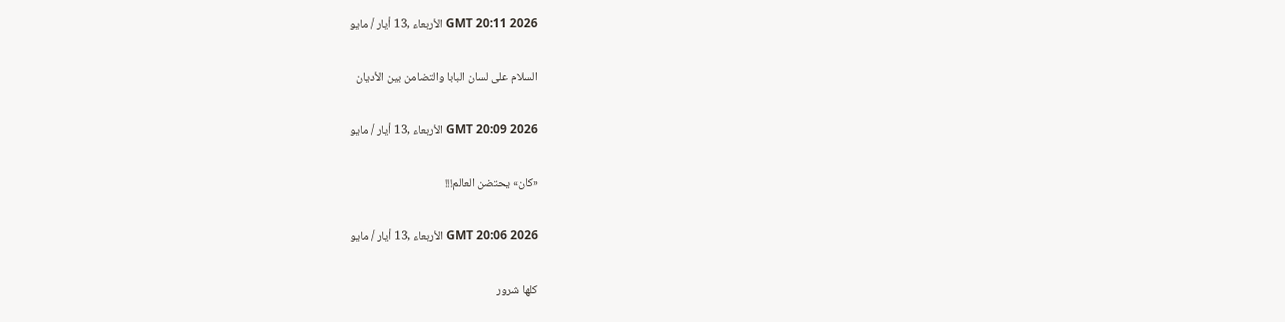GMT 20:11 2026 الأربعاء ,13 أيار / مايو

السلام على لسان البابا والتضامن بين الأديان

GMT 20:09 2026 الأربعاء ,13 أيار / مايو

«كان» يحتضن العالم!!!

GMT 20:06 2026 الأربعاء ,13 أيار / مايو

كلها شرور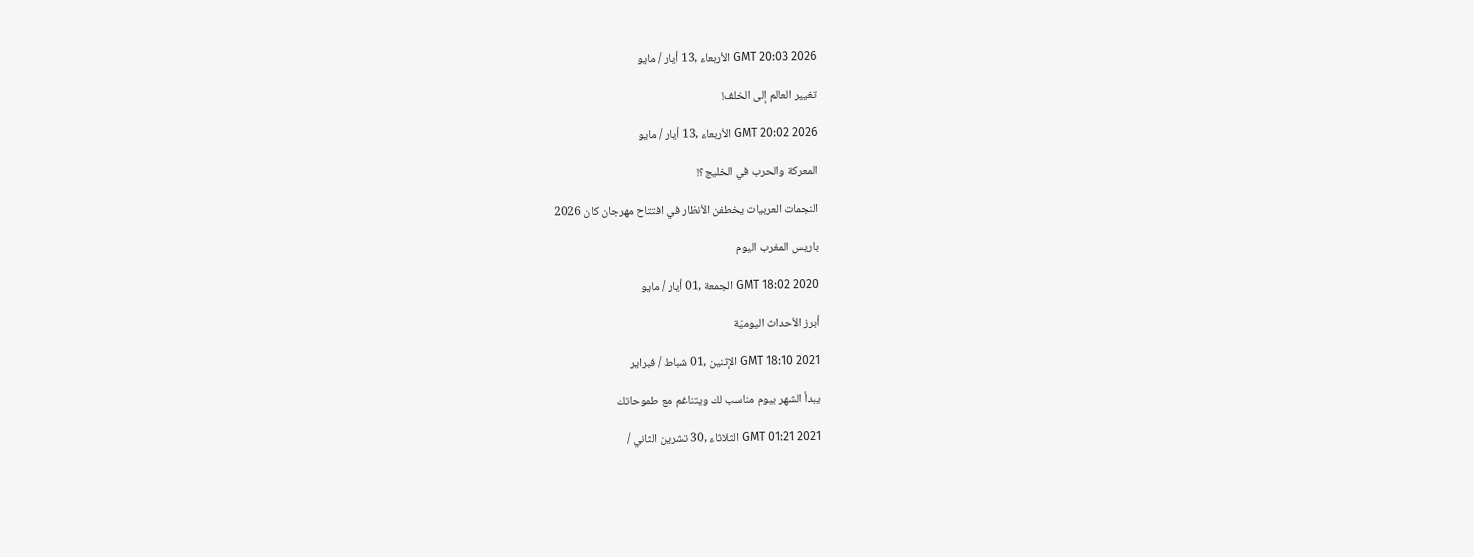GMT 20:03 2026 الأربعاء ,13 أيار / مايو

تغيير العالم إلى الخلف!

GMT 20:02 2026 الأربعاء ,13 أيار / مايو

المعركة والحرب في الخليج؟!

النجمات العربيات يخطفن الأنظار في افتتاح مهرجان كان 2026

باريس المغرب اليوم

GMT 18:02 2020 الجمعة ,01 أيار / مايو

أبرز الأحداث اليوميّة

GMT 18:10 2021 الإثنين ,01 شباط / فبراير

يبدأ الشهر بيوم مناسب لك ويتناغم مع طموحاتك

GMT 01:21 2021 الثلاثاء ,30 تشرين الثاني /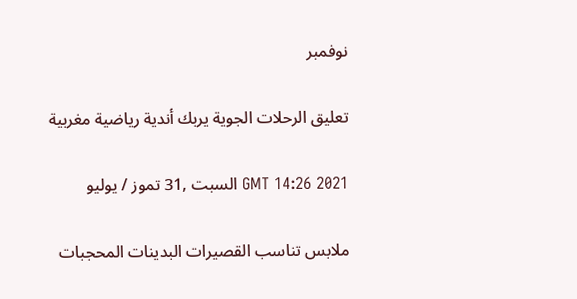نوفمبر

تعليق الرحلات الجوية يربك أندية رياضية مغربية

GMT 14:26 2021 السبت ,31 تموز / يوليو

ملابس تناسب القصيرات البدينات المحجبات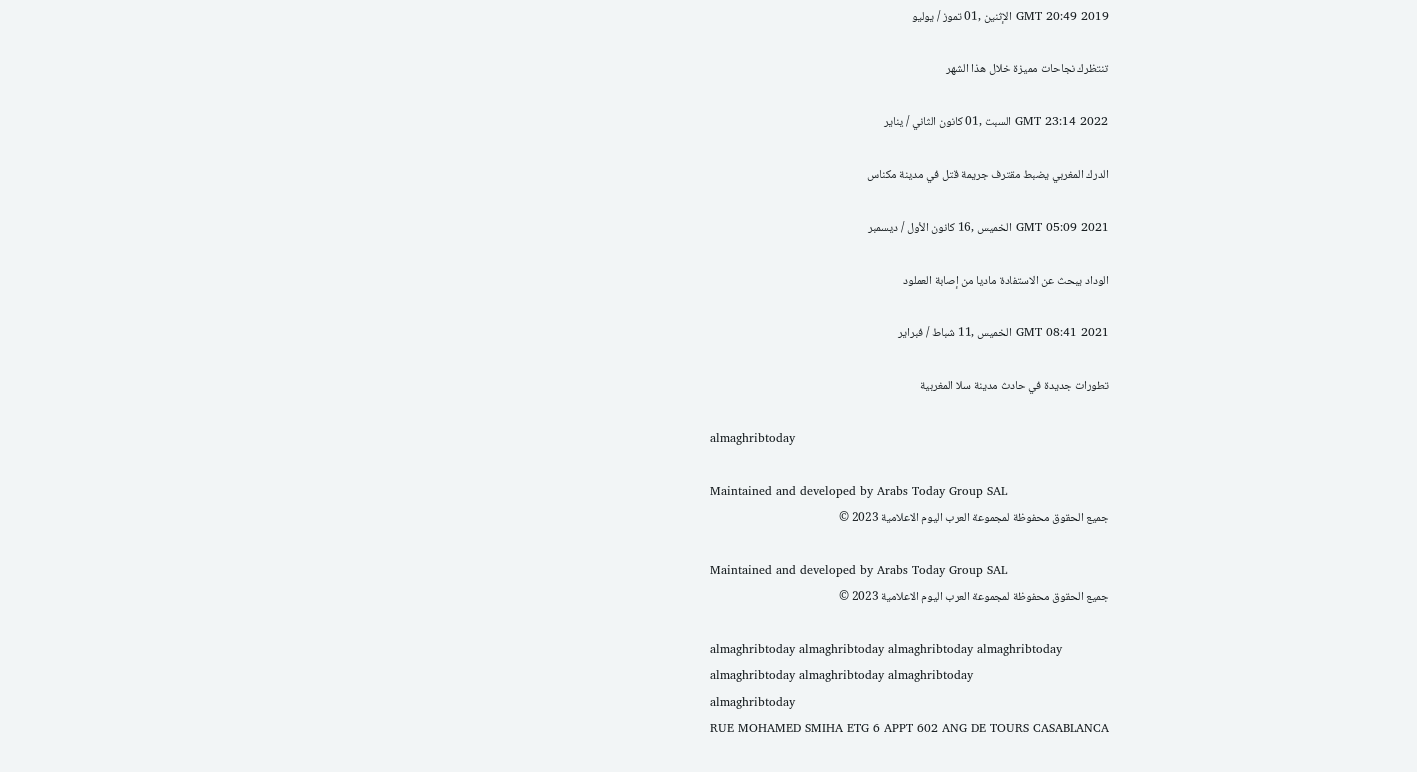GMT 20:49 2019 الإثنين ,01 تموز / يوليو

تنتظرك نجاحات مميزة خلال هذا الشهر

GMT 23:14 2022 السبت ,01 كانون الثاني / يناير

الدرك المغربي يضبط مقترف جريمة قتل في مدينة مكناس

GMT 05:09 2021 الخميس ,16 كانون الأول / ديسمبر

الوداد يبحث عن الاستفادة ماديا من إصابة العملود

GMT 08:41 2021 الخميس ,11 شباط / فبراير

تطورات جديدة في حادث مدينة سلا المغربية

almaghribtoday

Maintained and developed by Arabs Today Group SAL
جميع الحقوق محفوظة لمجموعة العرب اليوم الاعلامية 2023 ©

Maintained and developed by Arabs Today Group SAL
جميع الحقوق محفوظة لمجموعة العرب اليوم الاعلامية 2023 ©

almaghribtoday almaghribtoday almaghribtoday almaghribtoday
almaghribtoday almaghribtoday almaghribtoday
almaghribtoday
RUE MOHAMED SMIHA ETG 6 APPT 602 ANG DE TOURS CASABLANCA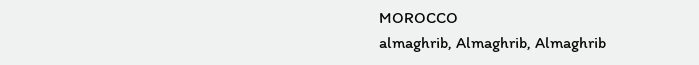MOROCCO
almaghrib, Almaghrib, Almaghrib